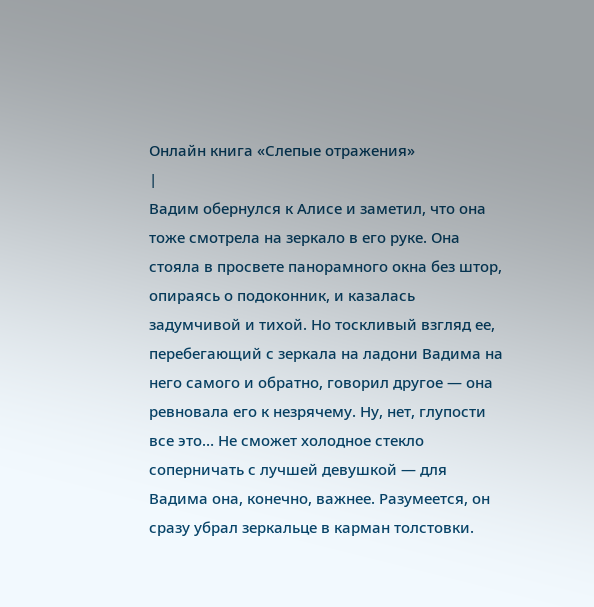Онлайн книга «Слепые отражения»
|
Вадим обернулся к Алисе и заметил, что она тоже смотрела на зеркало в его руке. Она стояла в просвете панорамного окна без штор, опираясь о подоконник, и казалась задумчивой и тихой. Но тоскливый взгляд ее, перебегающий с зеркала на ладони Вадима на него самого и обратно, говорил другое — она ревновала его к незрячему. Ну, нет, глупости все это… Не сможет холодное стекло соперничать с лучшей девушкой — для Вадима она, конечно, важнее. Разумеется, он сразу убрал зеркальце в карман толстовки.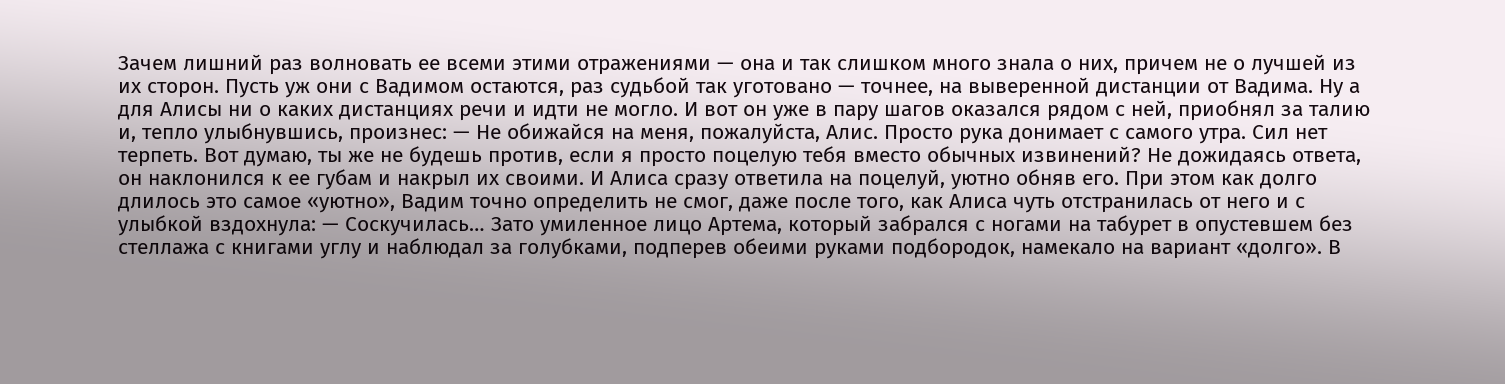Зачем лишний раз волновать ее всеми этими отражениями — она и так слишком много знала о них, причем не о лучшей из их сторон. Пусть уж они с Вадимом остаются, раз судьбой так уготовано — точнее, на выверенной дистанции от Вадима. Ну а для Алисы ни о каких дистанциях речи и идти не могло. И вот он уже в пару шагов оказался рядом с ней, приобнял за талию и, тепло улыбнувшись, произнес: — Не обижайся на меня, пожалуйста, Алис. Просто рука донимает с самого утра. Сил нет терпеть. Вот думаю, ты же не будешь против, если я просто поцелую тебя вместо обычных извинений? Не дожидаясь ответа, он наклонился к ее губам и накрыл их своими. И Алиса сразу ответила на поцелуй, уютно обняв его. При этом как долго длилось это самое «уютно», Вадим точно определить не смог, даже после того, как Алиса чуть отстранилась от него и с улыбкой вздохнула: — Соскучилась… Зато умиленное лицо Артема, который забрался с ногами на табурет в опустевшем без стеллажа с книгами углу и наблюдал за голубками, подперев обеими руками подбородок, намекало на вариант «долго». В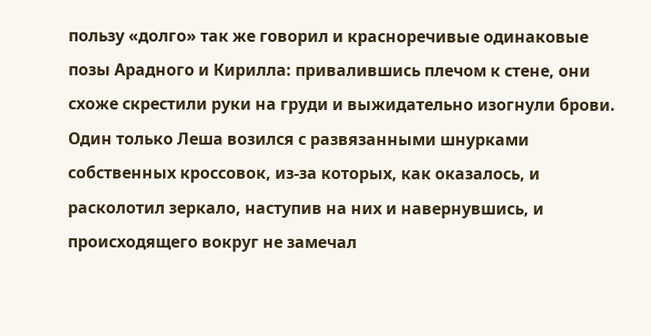пользу «долго» так же говорил и красноречивые одинаковые позы Арадного и Кирилла: привалившись плечом к стене, они схоже скрестили руки на груди и выжидательно изогнули брови. Один только Леша возился с развязанными шнурками собственных кроссовок, из-за которых, как оказалось, и расколотил зеркало, наступив на них и навернувшись, и происходящего вокруг не замечал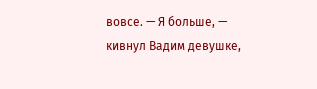вовсе. — Я больше, — кивнул Вадим девушке,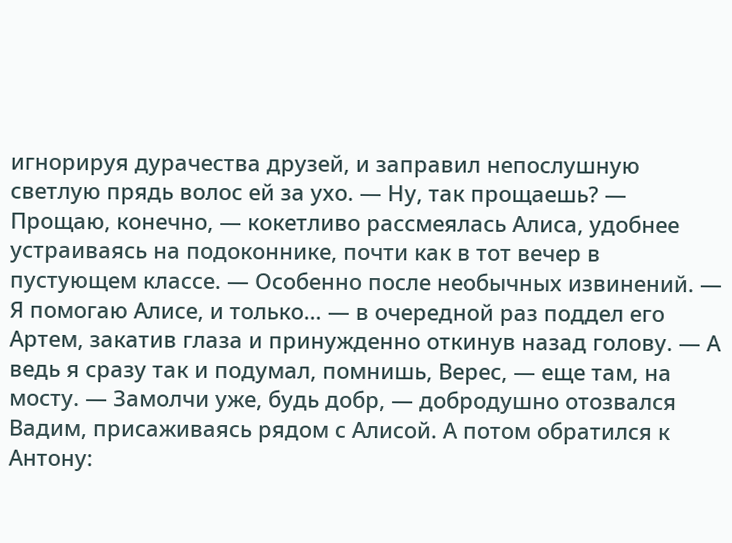игнорируя дурачества друзей, и заправил непослушную светлую прядь волос ей за ухо. — Ну, так прощаешь? — Прощаю, конечно, — кокетливо рассмеялась Алиса, удобнее устраиваясь на подоконнике, почти как в тот вечер в пустующем классе. — Особенно после необычных извинений. — Я помогаю Алисе, и только… — в очередной раз поддел его Артем, закатив глаза и принужденно откинув назад голову. — А ведь я сразу так и подумал, помнишь, Верес, — еще там, на мосту. — Замолчи уже, будь добр, — добродушно отозвался Вадим, присаживаясь рядом с Алисой. А потом обратился к Антону: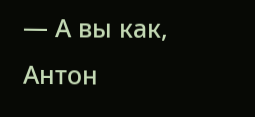— А вы как, Антон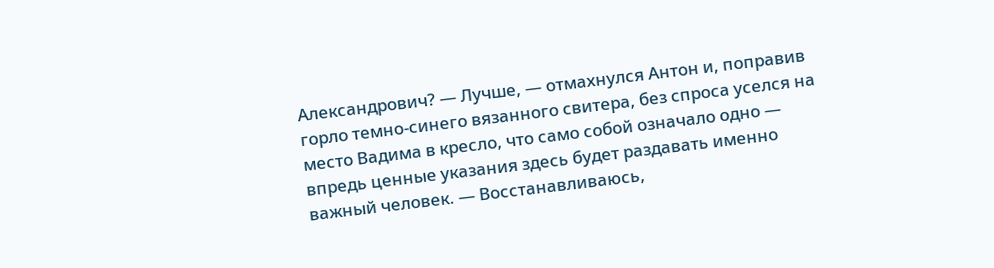Александрович? — Лучше, — отмахнулся Антон и, поправив горло темно-синего вязанного свитера, без спроса уселся на место Вадима в кресло, что само собой означало одно — впредь ценные указания здесь будет раздавать именно важный человек. — Восстанавливаюсь,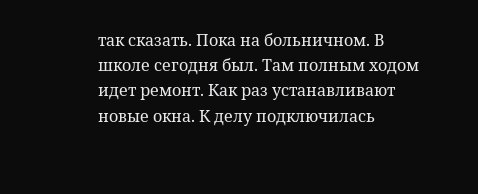так сказать. Пока на больничном. В школе сегодня был. Там полным ходом идет ремонт. Как раз устанавливают новые окна. К делу подключилась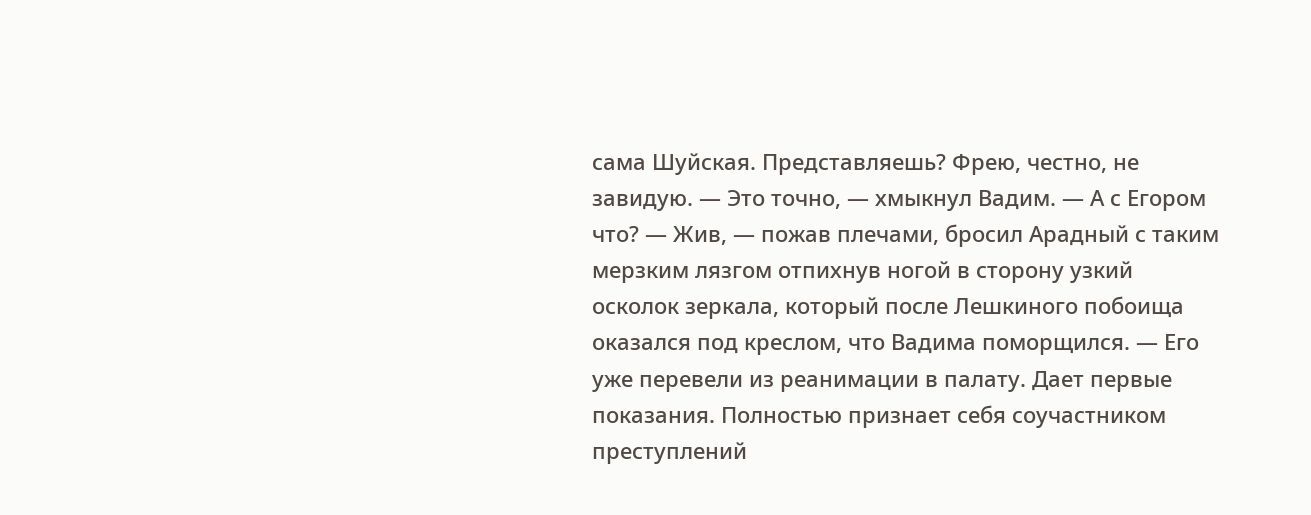сама Шуйская. Представляешь? Фрею, честно, не завидую. — Это точно, — хмыкнул Вадим. — А с Егором что? — Жив, — пожав плечами, бросил Арадный с таким мерзким лязгом отпихнув ногой в сторону узкий осколок зеркала, который после Лешкиного побоища оказался под креслом, что Вадима поморщился. — Его уже перевели из реанимации в палату. Дает первые показания. Полностью признает себя соучастником преступлений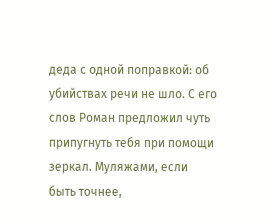деда с одной поправкой: об убийствах речи не шло. С его слов Роман предложил чуть припугнуть тебя при помощи зеркал. Муляжами, если быть точнее,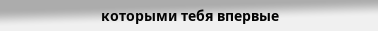которыми тебя впервые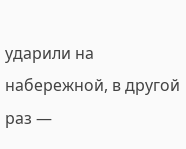ударили на набережной, в другой раз —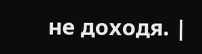не доходя. |